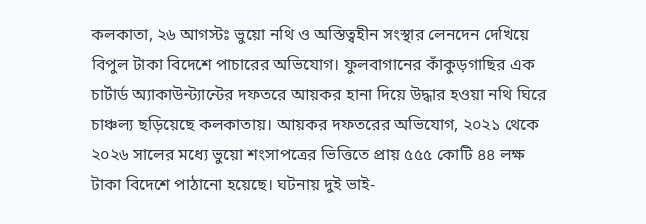কলকাতা, ২৬ আগস্টঃ ভুয়ো নথি ও অস্তিত্বহীন সংস্থার লেনদেন দেখিয়ে বিপুল টাকা বিদেশে পাচারের অভিযোগ। ফুলবাগানের কাঁকুড়গাছির এক চার্টার্ড অ্যাকাউন্ট্যান্টের দফতরে আয়কর হানা দিয়ে উদ্ধার হওয়া নথি ঘিরে চাঞ্চল্য ছড়িয়েছে কলকাতায়। আয়কর দফতরের অভিযোগ, ২০২১ থেকে ২০২৬ সালের মধ্যে ভুয়ো শংসাপত্রের ভিত্তিতে প্রায় ৫৫৫ কোটি ৪৪ লক্ষ টাকা বিদেশে পাঠানো হয়েছে। ঘটনায় দুই ভাই-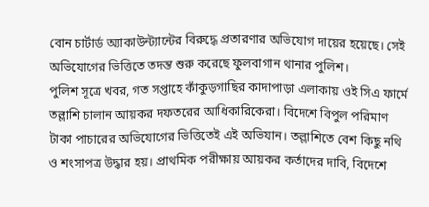বোন চার্টার্ড অ্যাকাউন্ট্যান্টের বিরুদ্ধে প্রতারণার অভিযোগ দায়ের হয়েছে। সেই অভিযোগের ভিত্তিতে তদন্ত শুরু করেছে ফুলবাগান থানার পুলিশ।
পুলিশ সূত্রে খবর, গত সপ্তাহে কাঁকুড়গাছির কাদাপাড়া এলাকায় ওই সিএ ফার্মে তল্লাশি চালান আয়কর দফতরের আধিকারিকেরা। বিদেশে বিপুল পরিমাণ টাকা পাচারের অভিযোগের ভিত্তিতেই এই অভিযান। তল্লাশিতে বেশ কিছু নথি ও শংসাপত্র উদ্ধার হয়। প্রাথমিক পরীক্ষায় আয়কর কর্তাদের দাবি, বিদেশে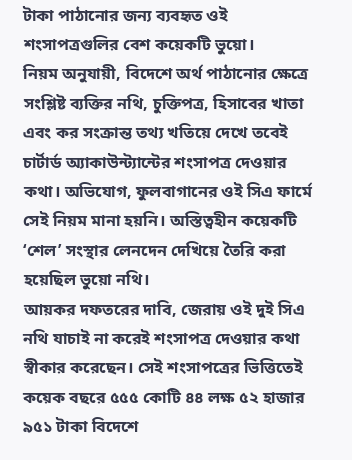টাকা পাঠানোর জন্য ব্যবহৃত ওই শংসাপত্রগুলির বেশ কয়েকটি ভুয়ো।
নিয়ম অনুযায়ী, বিদেশে অর্থ পাঠানোর ক্ষেত্রে সংশ্লিষ্ট ব্যক্তির নথি, চুক্তিপত্র, হিসাবের খাতা এবং কর সংক্রান্ত তথ্য খতিয়ে দেখে তবেই চার্টার্ড অ্যাকাউন্ট্যান্টের শংসাপত্র দেওয়ার কথা। অভিযোগ, ফুলবাগানের ওই সিএ ফার্মে সেই নিয়ম মানা হয়নি। অস্তিত্বহীন কয়েকটি ‘শেল’ সংস্থার লেনদেন দেখিয়ে তৈরি করা হয়েছিল ভুয়ো নথি।
আয়কর দফতরের দাবি, জেরায় ওই দুই সিএ নথি যাচাই না করেই শংসাপত্র দেওয়ার কথা স্বীকার করেছেন। সেই শংসাপত্রের ভিত্তিতেই কয়েক বছরে ৫৫৫ কোটি ৪৪ লক্ষ ৫২ হাজার ৯৫১ টাকা বিদেশে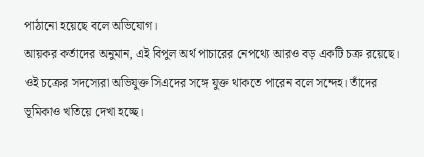পাঠানো হয়েছে বলে অভিযোগ।
আয়কর কর্তাদের অনুমান, এই বিপুল অর্থ পাচারের নেপথ্যে আরও বড় একটি চক্র রয়েছে। ওই চক্রের সদস্যেরা অভিযুক্ত সিএদের সঙ্গে যুক্ত থাকতে পারেন বলে সন্দেহ। তাঁদের ভূমিকাও খতিয়ে দেখা হচ্ছে।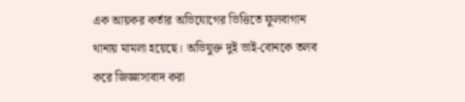এক আয়কর কর্তার অভিযোগের ভিত্তিতে ফুলবাগান থানায় মামলা হয়েছে। অভিযুক্ত দুই ভাই-বোনকে তলব করে জিজ্ঞাসাবাদ করা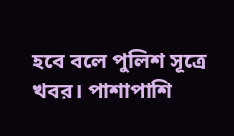হবে বলে পুলিশ সূত্রে খবর। পাশাপাশি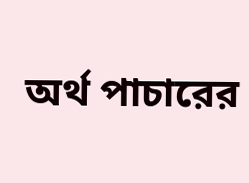অর্থ পাচারের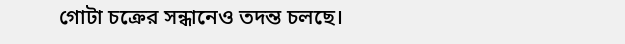গোটা চক্রের সন্ধানেও তদন্ত চলছে।